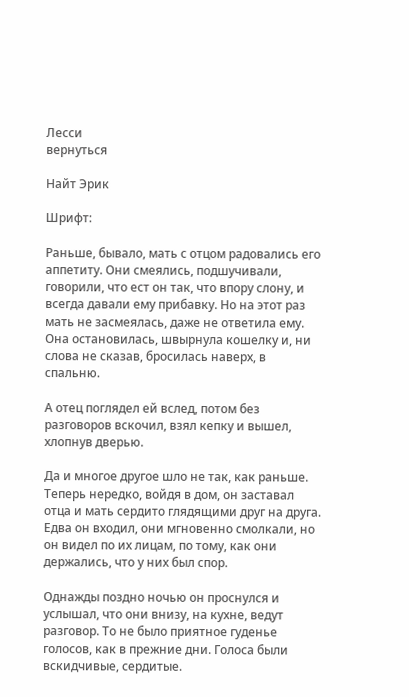Лесси
вернуться

Найт Эрик

Шрифт:

Раньше, бывало, мать с отцом радовались его аппетиту. Они смеялись, подшучивали, говорили, что ест он так, что впору слону, и всегда давали ему прибавку. Но на этот раз мать не засмеялась, даже не ответила ему. Она остановилась, швырнула кошелку и, ни слова не сказав, бросилась наверх, в спальню.

А отец поглядел ей вслед, потом без разговоров вскочил, взял кепку и вышел, хлопнув дверью.

Да и многое другое шло не так, как раньше. Теперь нередко, войдя в дом, он заставал отца и мать сердито глядящими друг на друга. Едва он входил, они мгновенно смолкали, но он видел по их лицам, по тому, как они держались, что у них был спор.

Однажды поздно ночью он проснулся и услышал, что они внизу, на кухне, ведут разговор. То не было приятное гуденье голосов, как в прежние дни. Голоса были вскидчивые, сердитые.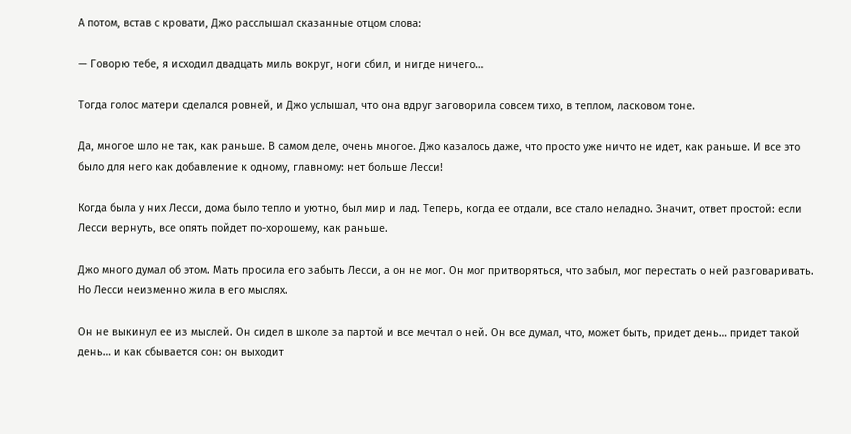А потом, встав с кровати, Джо расслышал сказанные отцом слова:

— Говорю тебе, я исходил двадцать миль вокруг, ноги сбил, и нигде ничего…

Тогда голос матери сделался ровней, и Джо услышал, что она вдруг заговорила совсем тихо, в теплом, ласковом тоне.

Да, многое шло не так, как раньше. В самом деле, очень многое. Джо казалось даже, что просто уже ничто не идет, как раньше. И все это было для него как добавление к одному, главному: нет больше Лесси!

Когда была у них Лесси, дома было тепло и уютно, был мир и лад. Теперь, когда ее отдали, все стало неладно. Значит, ответ простой: если Лесси вернуть, все опять пойдет по-хорошему, как раньше.

Джо много думал об этом. Мать просила его забыть Лесси, а он не мог. Он мог притворяться, что забыл, мог перестать о ней разговаривать. Но Лесси неизменно жила в его мыслях.

Он не выкинул ее из мыслей. Он сидел в школе за партой и все мечтал о ней. Он все думал, что, может быть, придет день… придет такой день… и как сбывается сон: он выходит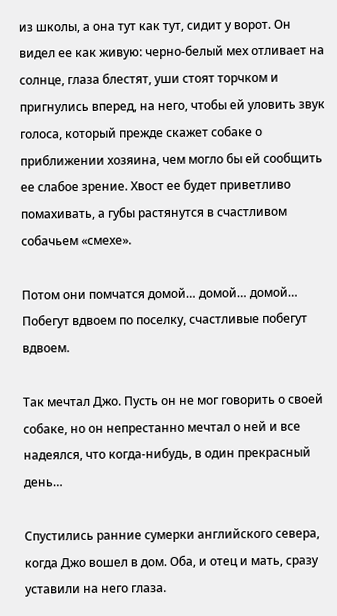из школы, а она тут как тут, сидит у ворот. Он видел ее как живую: черно-белый мех отливает на солнце, глаза блестят, уши стоят торчком и пригнулись вперед, на него, чтобы ей уловить звук голоса, который прежде скажет собаке о приближении хозяина, чем могло бы ей сообщить ее слабое зрение. Хвост ее будет приветливо помахивать, а губы растянутся в счастливом собачьем «смехе».

Потом они помчатся домой… домой… домой… Побегут вдвоем по поселку, счастливые побегут вдвоем.

Так мечтал Джо. Пусть он не мог говорить о своей собаке, но он непрестанно мечтал о ней и все надеялся, что когда-нибудь, в один прекрасный день…

Спустились ранние сумерки английского севера, когда Джо вошел в дом. Оба, и отец и мать, сразу уставили на него глаза.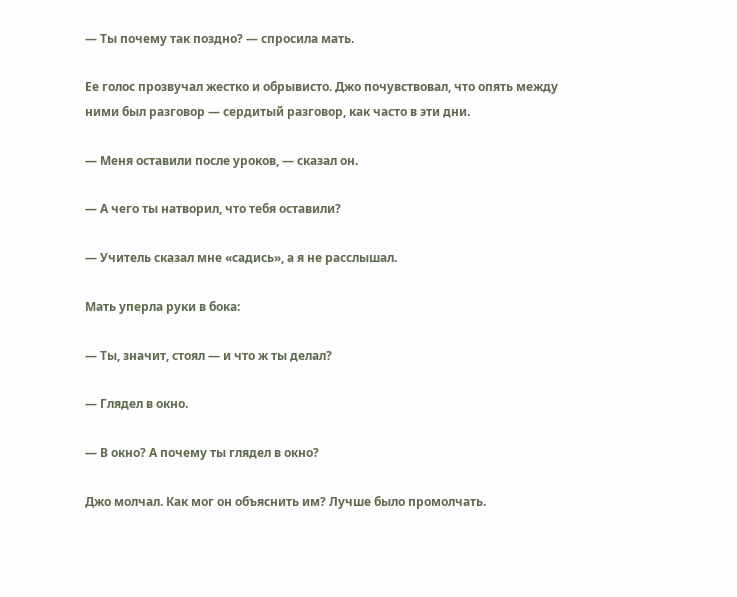— Ты почему так поздно? — спросила мать.

Ее голос прозвучал жестко и обрывисто. Джо почувствовал, что опять между ними был разговор — сердитый разговор, как часто в эти дни.

— Меня оставили после уроков, — сказал он.

— А чего ты натворил, что тебя оставили?

— Учитель сказал мне «садись», а я не расслышал.

Мать уперла руки в бока:

— Ты, значит, стоял — и что ж ты делал?

— Глядел в окно.

— В окно? А почему ты глядел в окно?

Джо молчал. Как мог он объяснить им? Лучше было промолчать.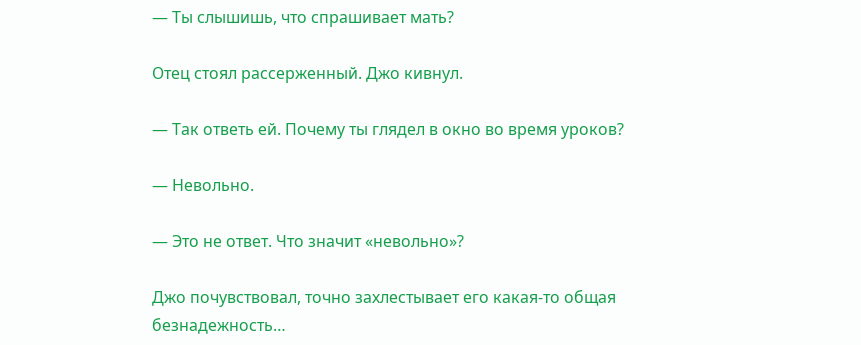— Ты слышишь, что спрашивает мать?

Отец стоял рассерженный. Джо кивнул.

— Так ответь ей. Почему ты глядел в окно во время уроков?

— Невольно.

— Это не ответ. Что значит «невольно»?

Джо почувствовал, точно захлестывает его какая-то общая безнадежность…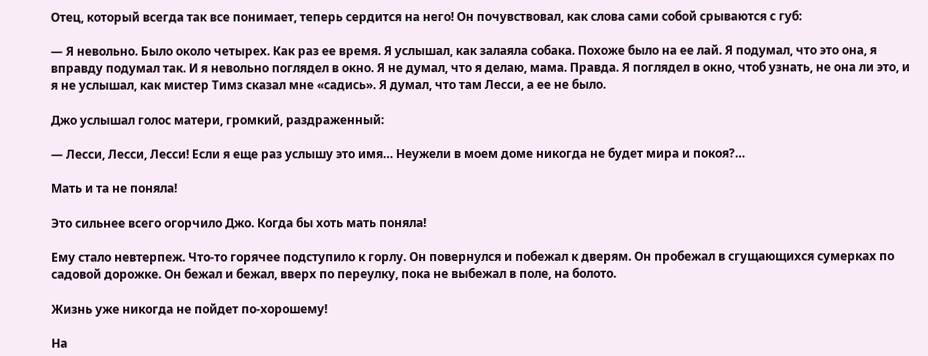Отец, который всегда так все понимает, теперь сердится на него! Он почувствовал, как слова сами собой срываются с губ:

— Я невольно. Было около четырех. Как раз ее время. Я услышал, как залаяла собака. Похоже было на ее лай. Я подумал, что это она, я вправду подумал так. И я невольно поглядел в окно. Я не думал, что я делаю, мама. Правда. Я поглядел в окно, чтоб узнать, не она ли это, и я не услышал, как мистер Тимз сказал мне «садись». Я думал, что там Лесси, а ее не было.

Джо услышал голос матери, громкий, раздраженный:

— Лесси, Лесси, Лесси! Если я еще раз услышу это имя… Неужели в моем доме никогда не будет мира и покоя?…

Мать и та не поняла!

Это сильнее всего огорчило Джо. Когда бы хоть мать поняла!

Ему стало невтерпеж. Что-то горячее подступило к горлу. Он повернулся и побежал к дверям. Он пробежал в сгущающихся сумерках по садовой дорожке. Он бежал и бежал, вверх по переулку, пока не выбежал в поле, на болото.

Жизнь уже никогда не пойдет по-хорошему!

На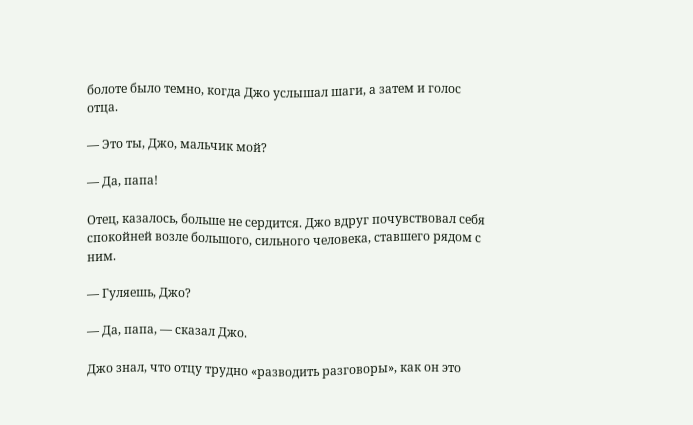болоте было темно, когда Джо услышал шаги, а затем и голос отца.

— Это ты, Джо, мальчик мой?

— Да, папа!

Отец, казалось, больше не сердится. Джо вдруг почувствовал себя спокойней возле большого, сильного человека, ставшего рядом с ним.

— Гуляешь, Джо?

— Да, папа, — сказал Джо.

Джо знал, что отцу трудно «разводить разговоры», как он это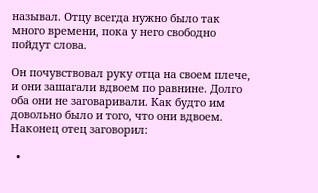называл. Отцу всегда нужно было так много времени, пока у него свободно пойдут слова.

Он почувствовал руку отца на своем плече, и они зашагали вдвоем по равнине. Долго оба они не заговаривали. Как будто им довольно было и того, что они вдвоем. Наконец отец заговорил:

  •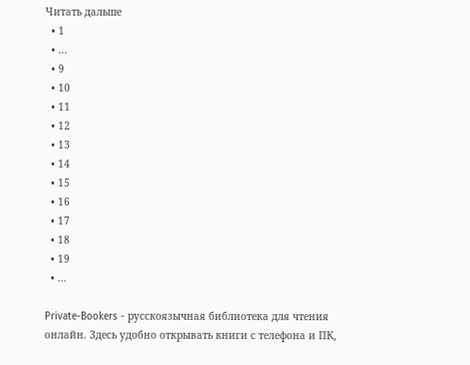Читать дальше
  • 1
  • ...
  • 9
  • 10
  • 11
  • 12
  • 13
  • 14
  • 15
  • 16
  • 17
  • 18
  • 19
  • ...

Private-Bookers - русскоязычная библиотека для чтения онлайн. Здесь удобно открывать книги с телефона и ПК,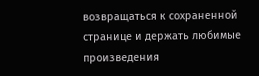возвращаться к сохраненной странице и держать любимые произведения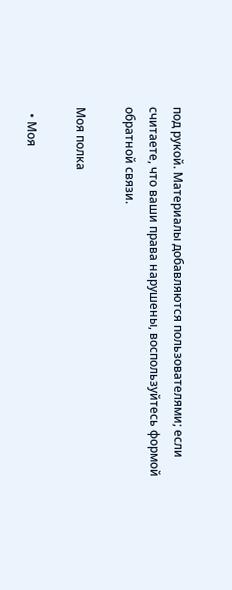под рукой. Материалы добавляются пользователями; если считаете, что ваши права нарушены, воспользуйтесь формой обратной связи.

Моя полка

  • Моя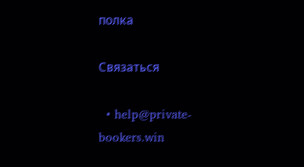полка

Связаться

  • help@private-bookers.win